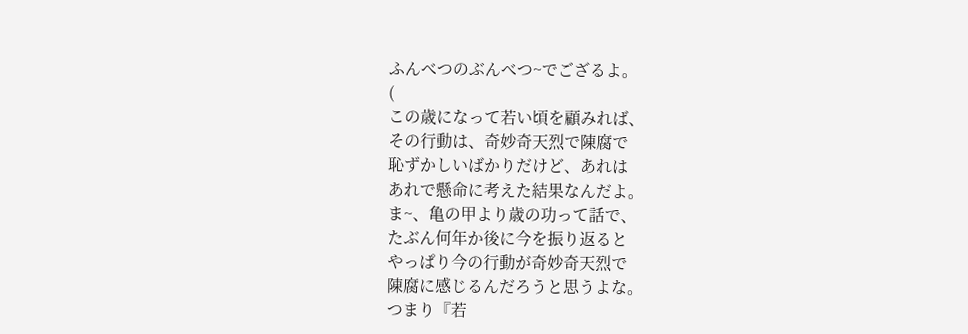ふんべつのぶんべつ~でござるよ。
(
この歳になって若い頃を顧みれば、
その行動は、奇妙奇天烈で陳腐で
恥ずかしいばかりだけど、あれは
あれで懸命に考えた結果なんだよ。
ま~、亀の甲より歳の功って話で、
たぶん何年か後に今を振り返ると
やっぱり今の行動が奇妙奇天烈で
陳腐に感じるんだろうと思うよな。
つまり『若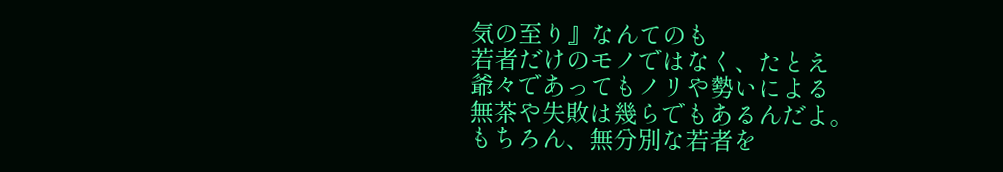気の至り』なんてのも
若者だけのモノではなく、たとえ
爺々であってもノリや勢いによる
無茶や失敗は幾らでもあるんだよ。
もちろん、無分別な若者を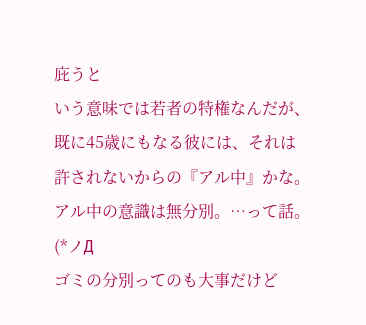庇うと
いう意味では若者の特権なんだが、
既に45歳にもなる彼には、それは
許されないからの『アル中』かな。
アル中の意識は無分別。…って話。
(*ノД
ゴミの分別ってのも大事だけど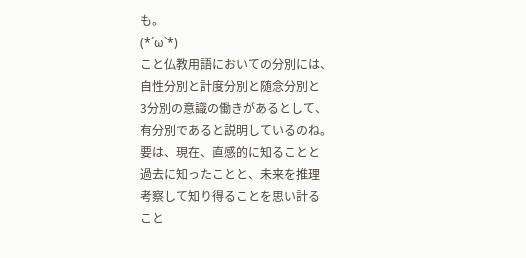も。
(*´ω`*)
こと仏教用語においての分別には、
自性分別と計度分別と随念分別と
3分別の意識の働きがあるとして、
有分別であると説明しているのね。
要は、現在、直感的に知ることと
過去に知ったことと、未来を推理
考察して知り得ることを思い計る
こと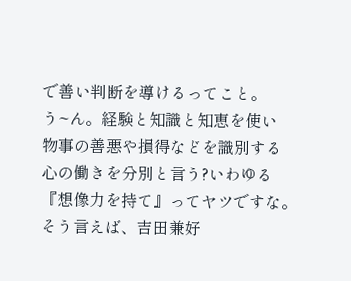で善い判断を導けるってこと。
う~ん。経験と知識と知恵を使い
物事の善悪や損得などを識別する
心の働きを分別と言う?いわゆる
『想像力を持て』ってヤツですな。
そう言えば、吉田兼好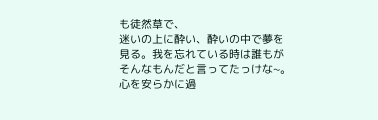も徒然草で、
迷いの上に酔い、酔いの中で夢を
見る。我を忘れている時は誰もが
そんなもんだと言ってたっけな~。
心を安らかに過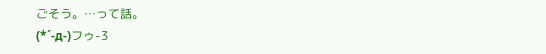ごそう。…って話。
(*´-д-)フゥ-3